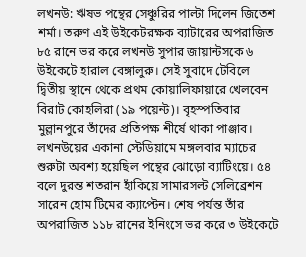লখনউ: ঋষভ পন্থের সেঞ্চুরির পাল্টা দিলেন জিতেশ শর্মা। তরুণ এই উইকেটরক্ষক ব্যাটারের অপরাজিত ৮৫ রানে ভর করে লখনউ সুপার জায়ান্টসকে ৬ উইকেটে হারাল বেঙ্গালুরু। সেই সুবাদে টেবিলে দ্বিতীয় স্থানে থেকে প্রথম কোয়ালিফায়ারে খেলবেন বিরাট কোহলিরা (১৯ পয়েন্ট)। বৃহস্পতিবার মুল্লানপুরে তাঁদের প্রতিপক্ষ শীর্ষে থাকা পাঞ্জাব।
লখনউয়ের একানা স্টেডিয়ামে মঙ্গলবার ম্যাচের শুরুটা অবশ্য হয়েছিল পন্থের ঝোড়ো ব্যাটিংয়ে। ৫৪ বলে দুরন্ত শতরান হাঁকিয়ে সামারসল্ট সেলিব্রেশন সারেন হোম টিমের ক্যাপ্টেন। শেষ পর্যন্ত তাঁর অপরাজিত ১১৮ রানের ইনিংসে ভর করে ৩ উইকেটে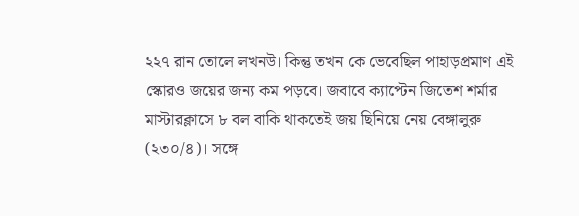২২৭ রান তোলে লখনউ। কিন্তু তখন কে ভেবেছিল পাহাড়প্রমাণ এই স্কোরও জয়ের জন্য কম পড়বে। জবাবে ক্যাপ্টেন জিতেশ শর্মার মাস্টারক্লাসে ৮ বল বাকি থাকতেই জয় ছিনিয়ে নেয় বেঙ্গালুরু (২৩০/৪)। সঙ্গে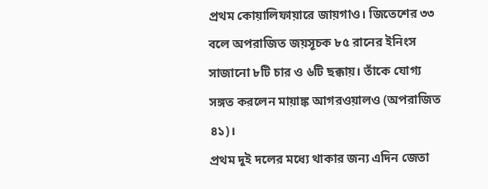প্রথম কোয়ালিফায়ারে জায়গাও। জিতেশের ৩৩ বলে অপরাজিত জয়সূচক ৮৫ রানের ইনিংস সাজানো ৮টি চার ও ৬টি ছক্কায়। তাঁকে যোগ্য সঙ্গত করলেন মায়াঙ্ক আগরওয়ালও (অপরাজিত ৪১)।
প্রথম দুই দলের মধ্যে থাকার জন্য এদিন জেতা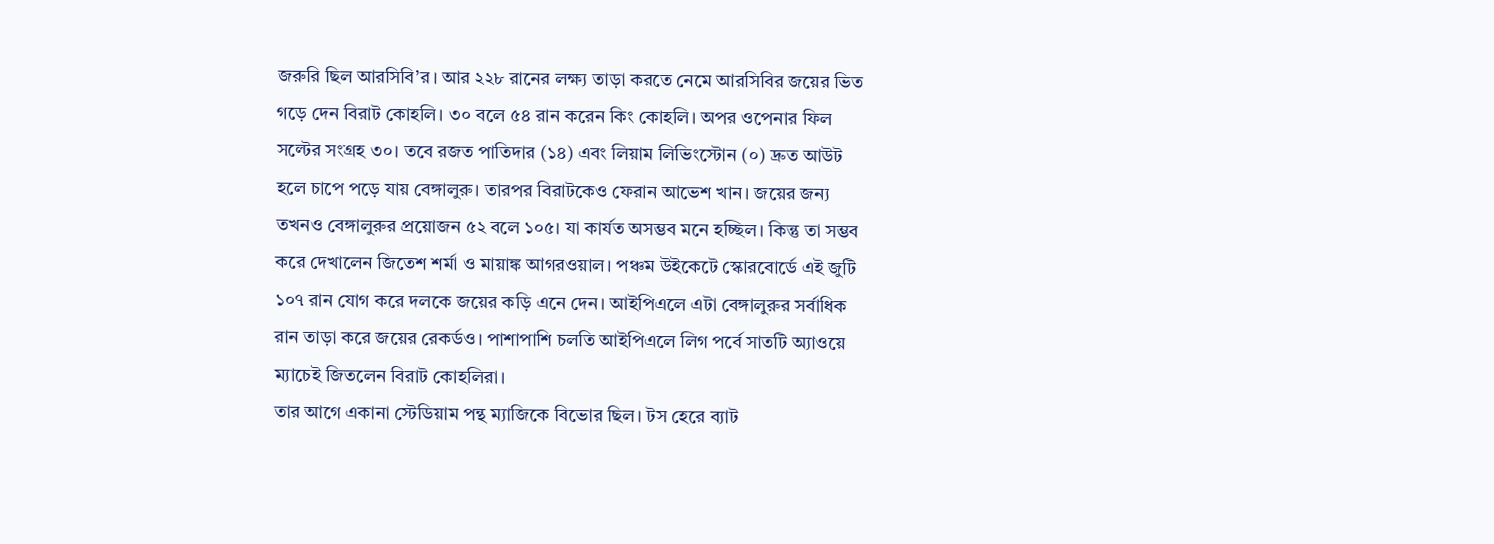জরুরি ছিল আরসিবি’র। আর ২২৮ রানের লক্ষ্য তাড়া করতে নেমে আরসিবির জয়ের ভিত গড়ে দেন বিরাট কোহলি। ৩০ বলে ৫৪ রান করেন কিং কোহলি। অপর ওপেনার ফিল সল্টের সংগ্রহ ৩০। তবে রজত পাতিদার (১৪) এবং লিয়াম লিভিংস্টোন (০) দ্রুত আউট হলে চাপে পড়ে যায় বেঙ্গালুরু। তারপর বিরাটকেও ফেরান আভেশ খান। জয়ের জন্য তখনও বেঙ্গালুরুর প্রয়োজন ৫২ বলে ১০৫। যা কার্যত অসম্ভব মনে হচ্ছিল। কিন্তু তা সম্ভব করে দেখালেন জিতেশ শর্মা ও মায়াঙ্ক আগরওয়াল। পঞ্চম উইকেটে স্কোরবোর্ডে এই জুটি ১০৭ রান যোগ করে দলকে জয়ের কড়ি এনে দেন। আইপিএলে এটা বেঙ্গালুরুর সর্বাধিক রান তাড়া করে জয়ের রেকর্ডও। পাশাপাশি চলতি আইপিএলে লিগ পর্বে সাতটি অ্যাওয়ে ম্যাচেই জিতলেন বিরাট কোহলিরা।
তার আগে একানা স্টেডিয়াম পন্থ ম্যাজিকে বিভোর ছিল। টস হেরে ব্যাট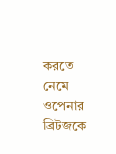করতে নেমে ওপেনার ব্রিটজকে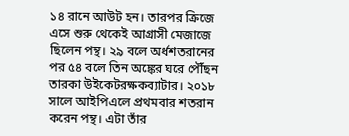১৪ রানে আউট হন। তারপর ক্রিজে এসে শুরু থেকেই আগ্রাসী মেজাজে ছিলেন পন্থ। ২৯ বলে অর্ধশতরানের পর ৫৪ বলে তিন অঙ্কের ঘরে পৌঁছন তারকা উইকেটরক্ষকব্যাটার। ২০১৮ সালে আইপিএলে প্রথমবার শতরান করেন পন্থ। এটা তাঁর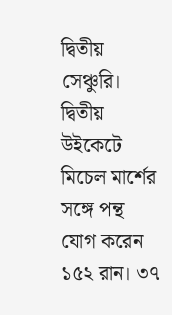দ্বিতীয় সেঞ্চুরি। দ্বিতীয় উইকেটে মিচেল মার্শের সঙ্গে পন্থ যোগ করেন ১৫২ রান। ৩৭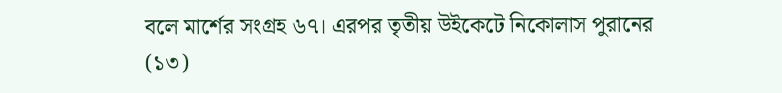বলে মার্শের সংগ্রহ ৬৭। এরপর তৃতীয় উইকেটে নিকোলাস পুরানের (১৩)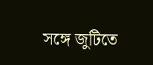সঙ্গে জুটিতে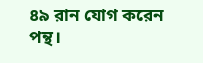৪৯ রান যোগ করেন পন্থ।